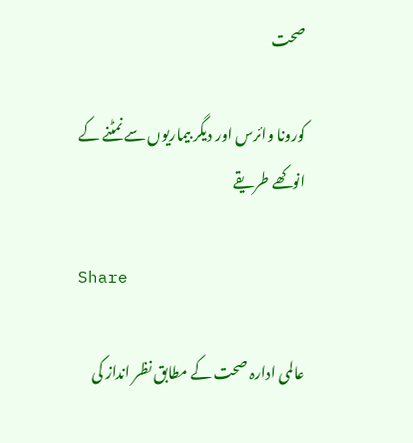صحت

کورونا وائرس اور دیگر بیماریوں سے نمٹنے کے انوکھے طریقے

Share

عالمی ادارہ صحت کے مطابق نظر انداز کی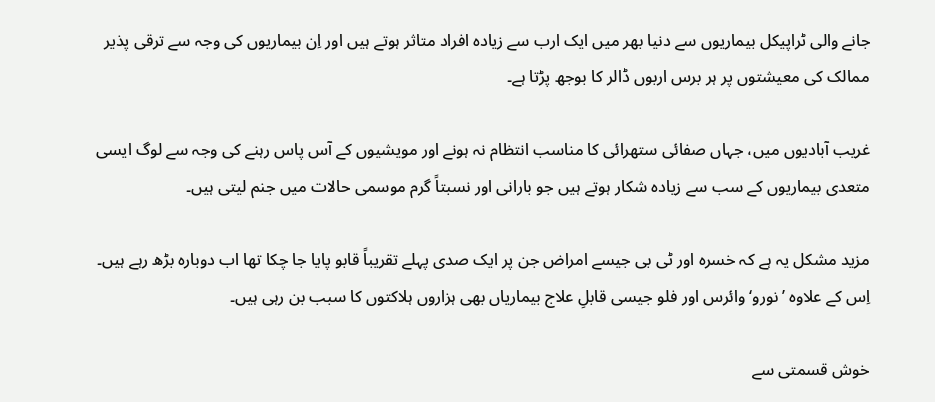جانے والی ٹراپیکل بیماریوں سے دنیا بھر میں ایک ارب سے زیادہ افراد متاثر ہوتے ہیں اور اِن بیماریوں کی وجہ سے ترقی پذیر ممالک کی معیشتوں پر ہر برس اربوں ڈالر کا بوجھ پڑتا ہے۔

غریب آبادیوں میں، جہاں صفائی ستھرائی کا مناسب انتظام نہ ہونے اور مویشیوں کے آس پاس رہنے کی وجہ سے لوگ ایسی متعدی بیماریوں کے سب سے زیادہ شکار ہوتے ہیں جو بارانی اور نسبتاً گرم موسمی حالات میں جنم لیتی ہیں۔

مزید مشکل یہ ہے کہ خسرہ اور ٹی بی جیسے امراض جن پر ایک صدی پہلے تقریباً قابو پایا جا چکا تھا اب دوبارہ بڑھ رہے ہیں۔ اِس کے علاوہ ’نورو‘ وائرس اور فلو جیسی قابلِ علاج بیماریاں بھی ہزاروں ہلاکتوں کا سبب بن رہی ہیں۔

خوش قسمتی سے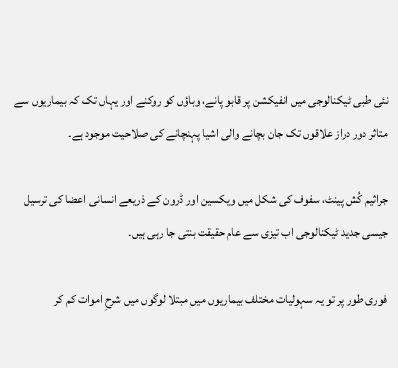نئی طبی ٹیکنالوجی میں انفیکشن پر قابو پانے، وباؤں کو روکنے اور یہاں تک کہ بیماریوں سے متاثر دور دراز علاقوں تک جان بچانے والی اشیا پہنچانے کی صلاحیت موجود ہے۔

جراثیم کُش پینٹ، سفوف کی شکل میں ویکسین اور ڈرون کے ذریعے انسانی اعضا کی ترسیل جیسی جدید ٹیکنالوجی اب تیزی سے عام حقیقت بنتی جا رہی ہیں۔

فوری طور پر تو یہ سہولیات مختلف بیماریوں میں مبتلا لوگوں میں شرحِ اموات کم کر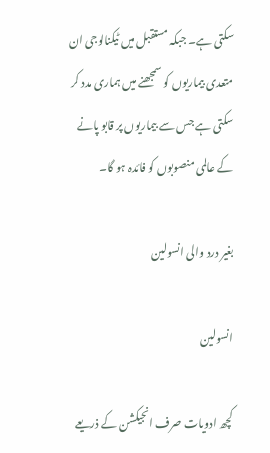سکتی ہے۔ جبکہ مستقبل میں ٹیکنالوجی ان متعدی بیماریوں کو سمجھنے میں ہماری مدد کر سکتی ہے جس سے بیماریوں پر قابو پانے کے عالمی منصوبوں کو فائدہ ہو گا۔

بغیر درد والی انسولین

انسولین

کچھ ادویات صرف انجیکشن کے ذریعے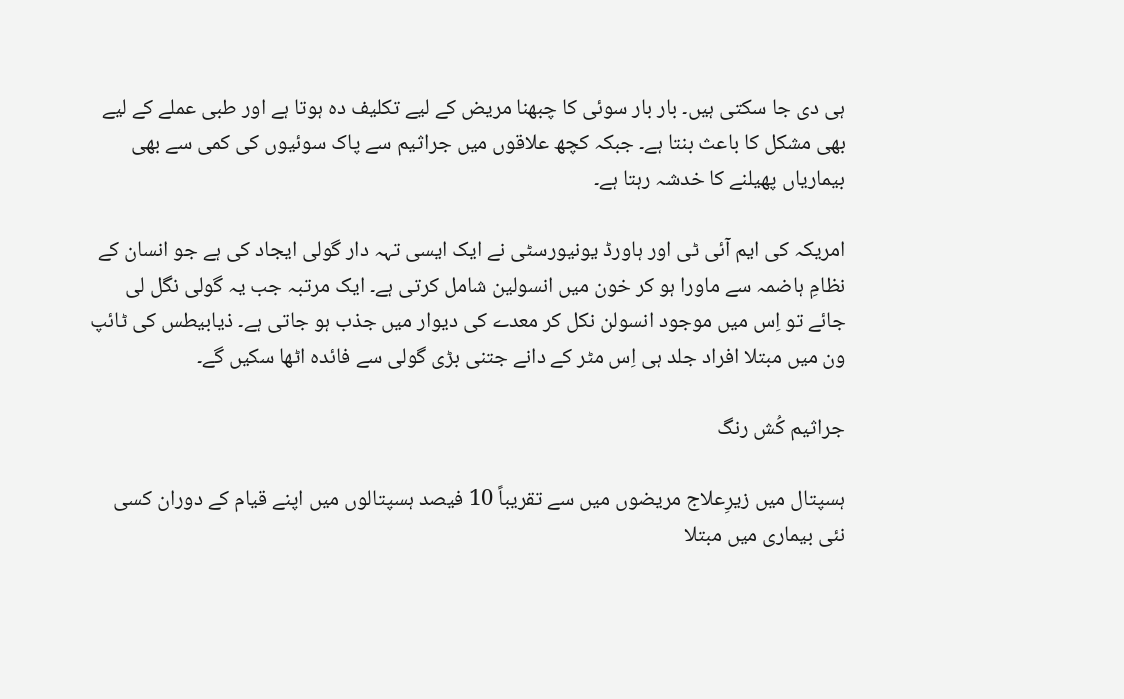ہی دی جا سکتی ہیں۔ بار بار سوئی کا چبھنا مریض کے لیے تکلیف دہ ہوتا ہے اور طبی عملے کے لیے بھی مشکل کا باعث بنتا ہے۔ جبکہ کچھ علاقوں میں جراثیم سے پاک سوئیوں کی کمی سے بھی بیماریاں پھیلنے کا خدشہ رہتا ہے۔

امریکہ کی ایم آئی ٹی اور ہاورڈ یونیورسٹی نے ایک ایسی تہہ دار گولی ایجاد کی ہے جو انسان کے نظامِ ہاضمہ سے ماورا ہو کر خون میں انسولین شامل کرتی ہے۔ ایک مرتبہ جب یہ گولی نگل لی جائے تو اِس میں موجود انسولن نکل کر معدے کی دیوار میں جذب ہو جاتی ہے۔ ذیابیطس کی ٹائپ ون میں مبتلا افراد جلد ہی اِس مٹر کے دانے جتنی بڑی گولی سے فائدہ اٹھا سکیں گے۔

جراثیم کُش رنگ

ہسپتال میں زیرِعلاج مریضوں میں سے تقریباً 10 فیصد ہسپتالوں میں اپنے قیام کے دوران کسی نئی بیماری میں مبتلا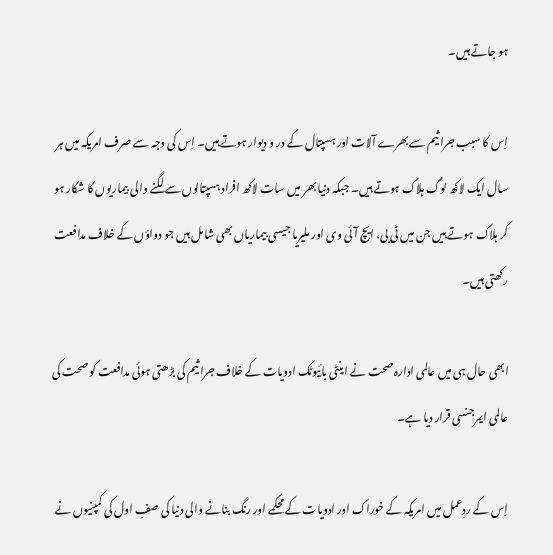ہو جاتے ہیں۔

اِس کا سبب جراثیم سے بھرے آلات اور ہسپتال کے در و دیوار ہوتے ہیں۔ اِس کی وجہ سے صرف امریکہ میں ہر سال ایک لاکھ لوگ ہلاک ہوتے ہیں۔ جبکہ دنیا بھر میں سات لاکھ افراد ہسپتالوں سے لگنے والی بیماریوں کا شکار ہو کر ہلاک ہوتے ہیں جن میں ٹی بی، ایچ آئی وی اور ملیریا جیسی بیماریاں بھی شامل ہیں جو دواؤں کے خلاف مدافعت رکھتی ہیں۔

ابھی حال ہی میں عالمی ادارہ صحت نے اینٹی بائیوٹک ادویات کے خلاف جراثیم کی بڑھتی ہوئی مدافعت کو صحت کی عالمی ایمرجنسی قرار دیا ہے۔

اِس کے ردِعمل میں امریکہ کے خوراک اور ادویات کے محکمے اور رنگ بنانے والی دنیا کی صفِ اول کی کمپنیوں نے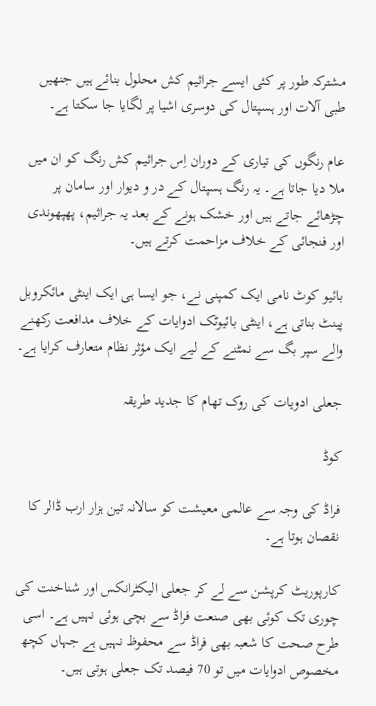مشترکہ طور پر کئی ایسے جراثیم کش محلول بنائے ہیں جنھیں طبی آلات اور ہسپتال کی دوسری اشیا پر لگایا جا سکتا ہے۔

عام رنگوں کی تیاری کے دوران اِس جراثیم کش رنگ کو ان میں ملا دیا جاتا ہے۔ یہ رنگ ہسپتال کے در و دیوار اور سامان پر چڑھائے جاتے ہیں اور خشک ہونے کے بعد یہ جراثیم، پھپھوندی اور فنجائی کے خلاف مزاحمت کرتے ہیں۔

بائیو کوٹ نامی ایک کمپنی نے، جو ایسا ہی ایک اینٹی مائکروبل پینٹ بناتی ہے، اینٹی بائیوٹک ادوایات کے خلاف مدافعت رکھنے والے سپر بگ سے نمٹنے کے لیے ایک مؤثر نظام متعارف کرایا ہے۔

جعلی ادویات کی روک تھام کا جدید طریقہ

کوڈ

فراڈ کی وجہ سے عالمی معیشت کو سالانہ تین ہزار ارب ڈالر کا نقصان ہوتا ہے۔

کارپوریٹ کرپشن سے لے کر جعلی الیکٹرانکس اور شناخنت کی چوری تک کوئی بھی صنعت فراڈ سے بچی ہوئی نہیں ہے۔ اسی طرح صحت کا شعبہ بھی فراڈ سے محفوظ نہیں ہے جہاں کچھ مخصوص ادوایات میں تو 70 فیصد تک جعلی ہوتی ہیں۔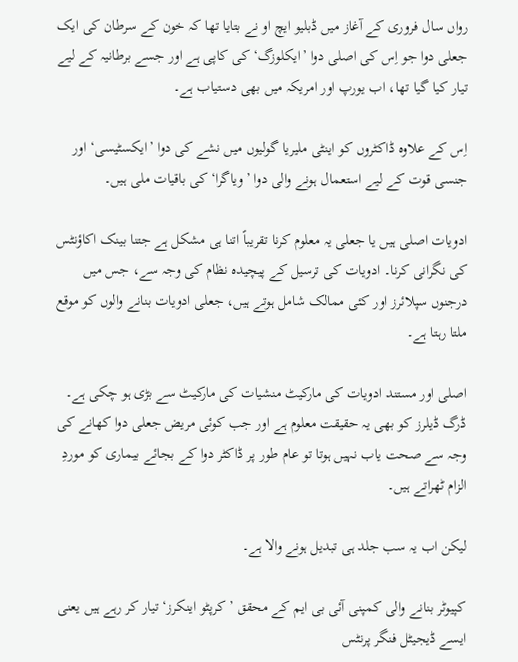رواں سال فروری کے آغاز میں ڈبلیو ایچ او نے بتایا تھا کہ خون کے سرطان کی ایک جعلی دوا جو اِس کی اصلی دوا ’ایکلوزگ‘ کی کاپی ہے اور جسے برطانیہ کے لیے تیار کیا گیا تھا، اب یورپ اور امریکہ میں بھی دستیاب ہے۔

اِس کے علاوہ ڈاکٹروں کو اینٹی ملیریا گولیوں میں نشے کی دوا ’ایکسٹیسی‘ اور جنسی قوت کے لیے استعمال ہونے والی دوا ’ویاگرا‘ کی باقیات ملی ہیں۔

ادویات اصلی ہیں یا جعلی یہ معلوم کرنا تقریباً اتنا ہی مشکل ہے جتنا بینک اکاؤنٹس کی نگرانی کرنا۔ ادویات کی ترسیل کے پیچیدہ نظام کی وجہ سے، جس میں درجنوں سپلائرز اور کئی ممالک شامل ہوتے ہیں، جعلی ادویات بنانے والوں کو موقع ملتا رہتا ہے۔

اصلی اور مستند ادویات کی مارکیٹ منشیات کی مارکیٹ سے بڑی ہو چکی ہے۔ ڈرگ ڈیلرز کو بھی یہ حقیقت معلوم ہے اور جب کوئی مریض جعلی دوا کھانے کی وجہ سے صحت یاب نہیں ہوتا تو عام طور پر ڈاکٹر دوا کے بجائے بیماری کو موردِ الزام ٹھراتے ہیں۔

لیکن اب یہ سب جلد ہی تبدیل ہونے والا ہے۔

کپیوٹر بنانے والی کمپنی آئی بی ایم کے محقق ’کرپٹو اینکرز‘ تیار کر رہے ہیں یعنی ایسے ڈیجیٹل فنگر پرنٹس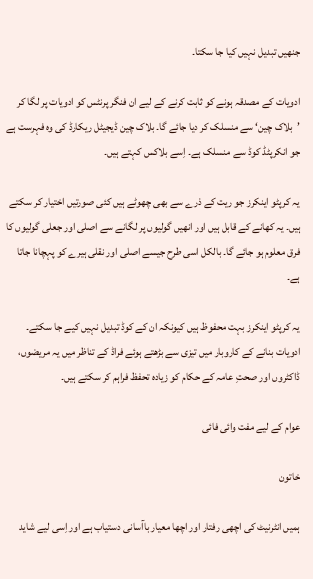جنھیں تبدیل نہیں کیا جا سکتا۔

ادویات کے مصدقہ ہونے کو ثابت کرنے کے لیے ان فنگر پرنٹس کو ادویات پر لگا کر ’بلاک چین‘ سے منسلک کر دیا جائے گا۔ بلاک چین ڈیجیٹل ریکارڈ کی وہ فہرست ہے جو انکرپٹڈ کوڈ سے منسلک ہے۔ اِسے بلاکس کہتے ہیں۔

یہ کرپٹو اینکرز جو ریت کے ذرے سے بھی چھوٹے ہیں کئی صورتیں اختیار کر سکتے ہیں۔ یہ کھانے کے قابل ہیں اور انھیں گولیوں پر لگانے سے اصلی اور جعلی گولیوں کا فرق معلوم ہو جائے گا۔ بالکل اسی طرح جیسے اصلی اور نقلی ہیرے کو پہچانا جاتا ہے۔

یہ کرپٹو اینکرز بہت محفوظ ہیں کیونکہ ان کے کوڈ تبدیل نہیں کیے جا سکتے۔ ادویات بنانے کے کاروبار میں تیزی سے بڑھتے ہوئے فراڈ کے تناظر میں یہ مریضوں، ڈاکٹروں اور صحتِ عامہ کے حکام کو زیادہ تحفظ فراہم کر سکتے ہیں۔

عوام کے لیے مفت وائی فائی

خاتون

ہمیں انٹرنیٹ کی اچھی رفتار اور اچھا معیار باآسانی دستیاب ہے اور اِسی لیے شاید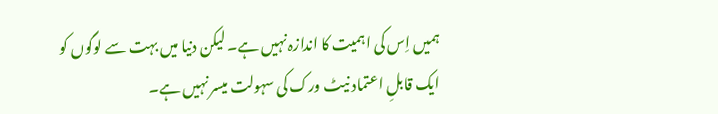ہمیں اِس کی اہمیت کا اندازہ نہیں ہے۔ لیکن دنیا میں بہت سے لوگوں کو ایک قابلِ اعتماد نیٹ ورک کی سہولت میسر نہیں ہے۔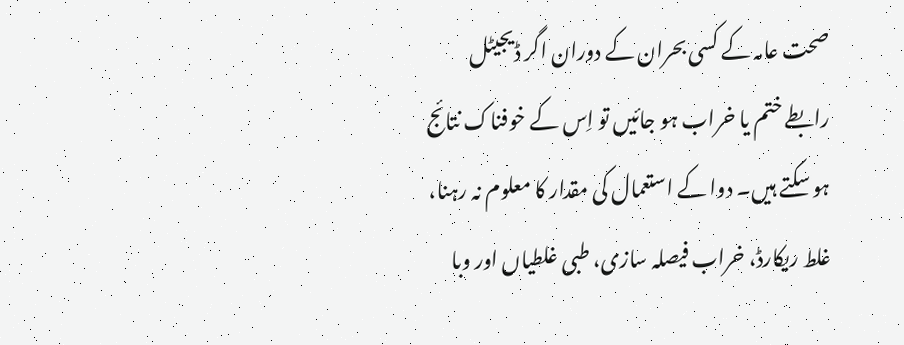صحت عامہ کے کسی بحران کے دوران اگر ڈیجیٹل رابطے ختم یا خراب ہو جائیں تو اِس کے خوفناک نتائج ہو سکتے ہیں۔ دوا کے استعمال کی مقدار کا معلوم نہ رہنا، غلط ریکارڈ، خراب فیصلہ سازی، طبی غلطیاں اور وبا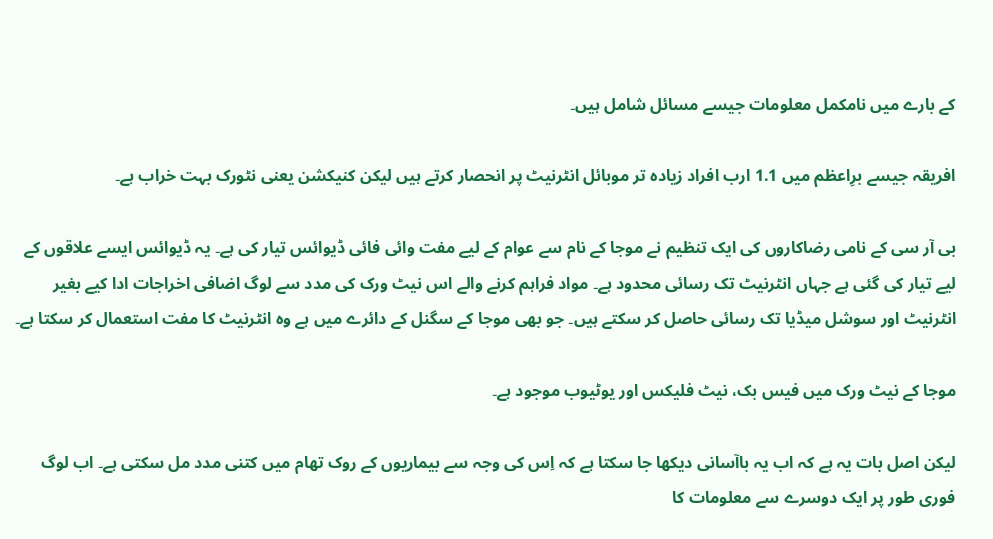کے بارے میں نامکمل معلومات جیسے مسائل شامل ہیں۔

افریقہ جیسے برِاعظم میں 1.1 ارب افراد زیادہ تر موبائل انٹرنیٹ پر انحصار کرتے ہیں لیکن کنیکشن یعنی نٹورک بہت خراب ہے۔

بی آر سی کے نامی رضاکاروں کی ایک تنظیم نے موجا کے نام سے عوام کے لیے مفت وائی فائی ڈیوائس تیار کی ہے۔ یہ ڈیوائس ایسے علاقوں کے لیے تیار کی گئی ہے جہاں انٹرنیٹ تک رسائی محدود ہے۔ مواد فراہم کرنے والے اس نیٹ ورک کی مدد سے لوگ اضافی اخراجات ادا کیے بغیر انٹرنیٹ اور سوشل میڈیا تک رسائی حاصل کر سکتے ہیں۔ جو بھی موجا کے سگنل کے دائرے میں ہے وہ انٹرنیٹ کا مفت استعمال کر سکتا ہے۔

موجا کے نیٹ ورک میں فیس بک، نیٹ فلیکس اور یوٹیوب موجود ہے۔

لیکن اصل بات یہ ہے کہ اب یہ باآسانی دیکھا جا سکتا ہے کہ اِس کی وجہ سے بیماریوں کے روک تھام میں کتنی مدد مل سکتی ہے۔ اب لوگ فوری طور پر ایک دوسرے سے معلومات کا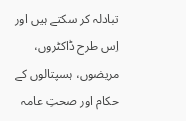تبادلہ کر سکتے ہیں اور اِس طرح ڈاکٹروں، مریضوں، ہسپتالوں کے حکام اور صحتِ عامہ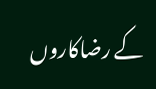کے رضاکاروں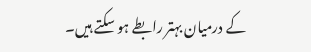کے درمیان بہتر رابطے ہو سکتے ہیں۔